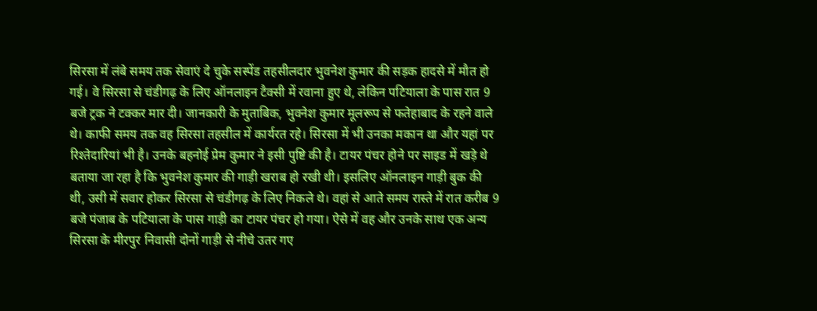सिरसा में लंबे समय तक सेवाएं दे चुके सस्पेंड तहसीलदार भुवनेश कुमार की सड़क हादसे में मौत हो गई। वे सिरसा से चंडीगढ़ के लिए ऑनलाइन टैक्सी में रवाना हुए थे, लेकिन पटियाला के पास रात 9 बजे ट्रक ने टक्कर मार दी। जानकारी के मुताबिक, भुवनेश कुमार मूलरूप से फतेहाबाद के रहने वाले थे। काफी समय तक वह सिरसा तहसील में कार्यरत रहे। सिरसा में भी उनका मकान था और यहां पर रिश्तेदारियां भी है। उनके बहनोई प्रेम कुमार ने इसी पुष्टि की है। टायर पंचर होने पर साइड में खड़े थे बताया जा रहा है कि भुवनेश कुमार की गाड़ी खराब हो रखी थी। इसलिए ऑनलाइन गाड़ी बुक की थी, उसी में सवार होकर सिरसा से चंडीगढ़ के लिए निकले थे। वहां से आते समय रास्ते में रात करीब 9 बजे पंजाब के पटियाला के पास गाड़ी का टायर पंचर हो गया। ऐसे में वह और उनके साथ एक अन्य सिरसा के मीरपुर निवासी दोनों गाड़ी से नीचे उतर गए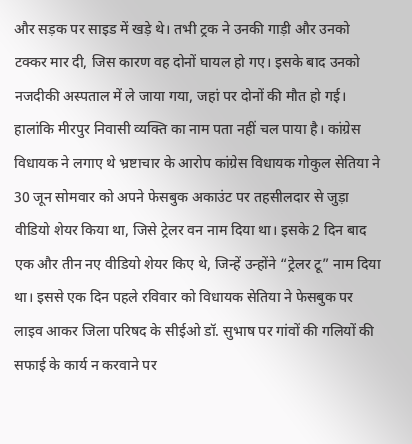और सड़क पर साइड में खड़े थे। तभी ट्रक ने उनकी गाड़ी और उनको टक्कर मार दी, जिस कारण वह दोनों घायल हो गए। इसके बाद उनको नजदीकी अस्पताल में ले जाया गया, जहां पर दोनों की मौत हो गई। हालांकि मीरपुर निवासी व्यक्ति का नाम पता नहीं चल पाया है। कांग्रेस विधायक ने लगाए थे भ्रष्टाचार के आरोप कांग्रेस विधायक गोकुल सेतिया ने 30 जून सोमवार को अपने फेसबुक अकाउंट पर तहसीलदार से जुड़ा वीडियो शेयर किया था, जिसे ट्रेलर वन नाम दिया था। इसके 2 दिन बाद एक और तीन नए वीडियो शेयर किए थे, जिन्हें उन्होंने “ट्रेलर टू” नाम दिया था। इससे एक दिन पहले रविवार को विधायक सेतिया ने फेसबुक पर लाइव आकर जिला परिषद के सीईओ डॉ. सुभाष पर गांवों की गलियों की सफाई के कार्य न करवाने पर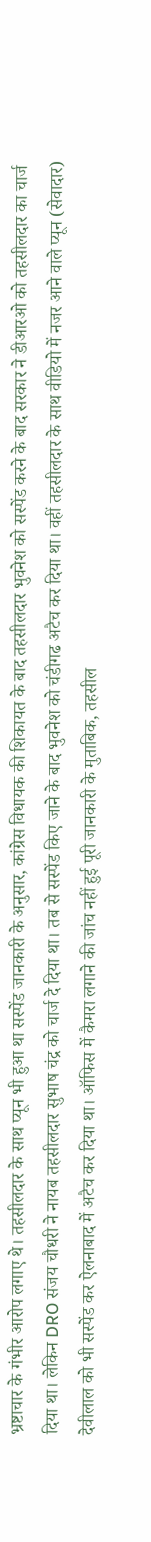भ्रष्टाचार के गंभीर आरोप लगाए थे। तहसीलदार के साथ प्यून भी हुआ था सस्पेंड जानकारी के अनुसार, कांग्रेस विधायक की शिकायत के बाद तहसीलदार भुवनेश को सस्पेंड करने के बाद सरकार ने डीआरओ को तहसीलदार का चार्ज दिया था। लेकिन DRO संजय चौधरी ने नायब तहसीलदार सुभाष चंद्र को चार्ज दे दिया था। तब से सस्पेंड किए जाने के बाद भुवनेश को चंडीगढ अटैच कर दिया था। वहीं तहसीलदार के साथ वीडियो में नजर आने वाले प्यून (सेवादार) देवीलाल को भी सस्पेंड कर ऐलनाबाद में अटैच कर दिया था। ऑफिस में कैमरा लगाने की जांच नहीं हुई पूरी जानकारी के मुताबिक, तहसील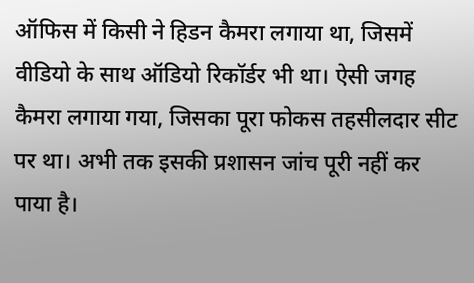ऑफिस में किसी ने हिडन कैमरा लगाया था, जिसमें वीडियो के साथ ऑडियो रिकॉर्डर भी था। ऐसी जगह कैमरा लगाया गया, जिसका पूरा फोकस तहसीलदार सीट पर था। अभी तक इसकी प्रशासन जांच पूरी नहीं कर पाया है।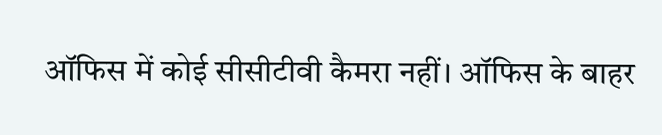ऑफिस में कोई सीसीटीवी कैमरा नहीं। ऑफिस के बाहर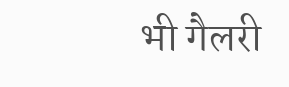भी गैलरी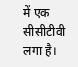में एक सीसीटीवी लगा है।